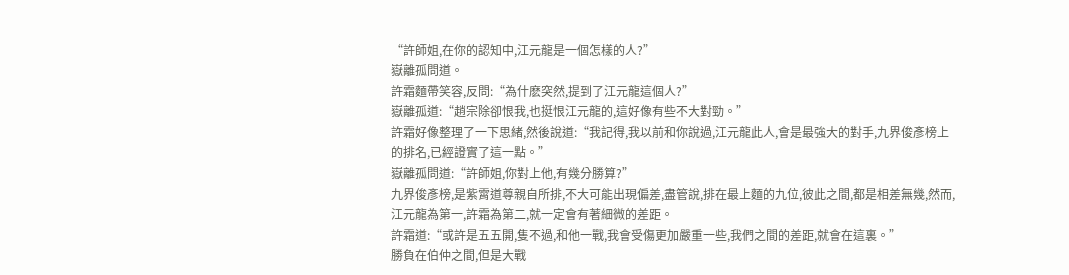“許師姐,在你的認知中,江元龍是一個怎樣的人?”
嶽離孤問道。
許霜麵帶笑容,反問:“為什麽突然,提到了江元龍這個人?”
嶽離孤道:“趙宗除卻恨我,也挺恨江元龍的,這好像有些不大對勁。”
許霜好像整理了一下思緒,然後說道:“我記得,我以前和你說過,江元龍此人,會是最強大的對手,九界俊彥榜上的排名,已經證實了這一點。”
嶽離孤問道:“許師姐,你對上他,有幾分勝算?”
九界俊彥榜,是紫霄道尊親自所排,不大可能出現偏差,盡管說,排在最上麵的九位,彼此之間,都是相差無幾,然而,江元龍為第一,許霜為第二,就一定會有著細微的差距。
許霜道:“或許是五五開,隻不過,和他一戰,我會受傷更加嚴重一些,我們之間的差距,就會在這裏。”
勝負在伯仲之間,但是大戰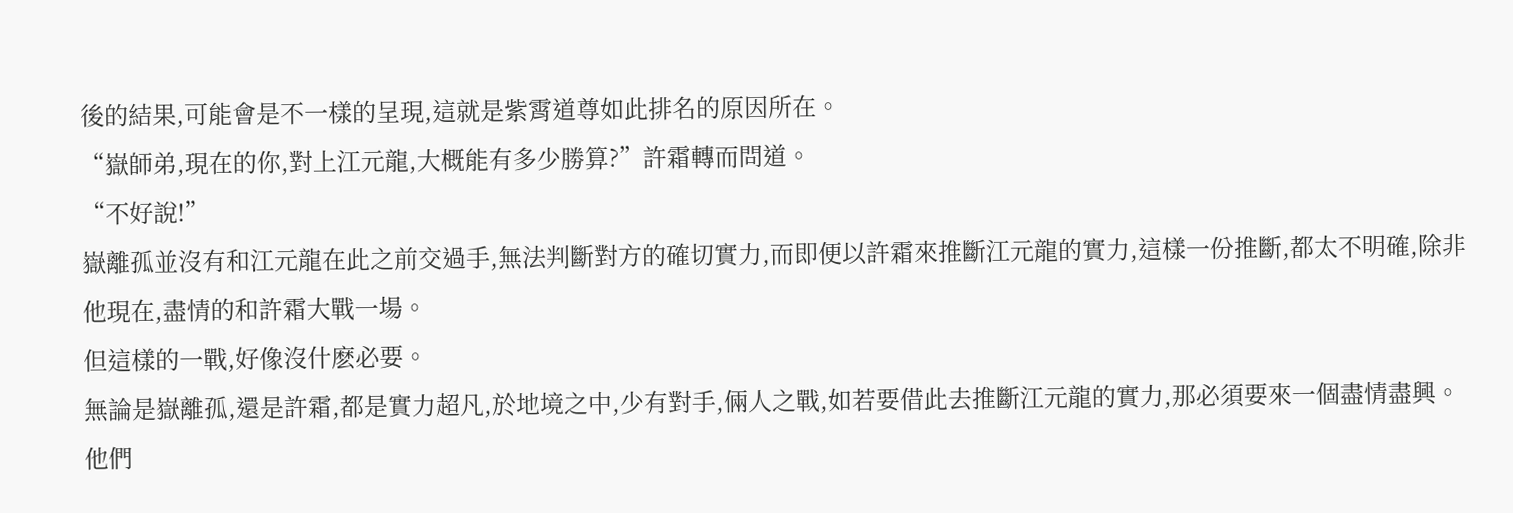後的結果,可能會是不一樣的呈現,這就是紫霄道尊如此排名的原因所在。
“嶽師弟,現在的你,對上江元龍,大概能有多少勝算?”許霜轉而問道。
“不好說!”
嶽離孤並沒有和江元龍在此之前交過手,無法判斷對方的確切實力,而即便以許霜來推斷江元龍的實力,這樣一份推斷,都太不明確,除非他現在,盡情的和許霜大戰一場。
但這樣的一戰,好像沒什麽必要。
無論是嶽離孤,還是許霜,都是實力超凡,於地境之中,少有對手,倆人之戰,如若要借此去推斷江元龍的實力,那必須要來一個盡情盡興。
他們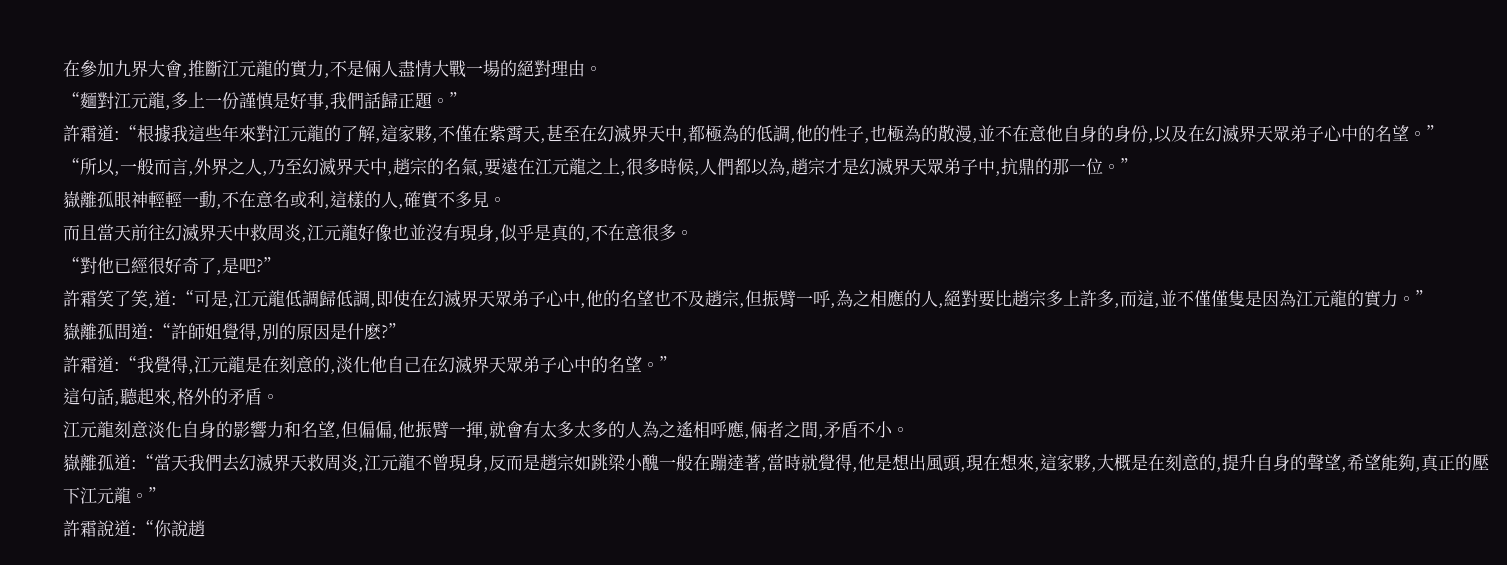在參加九界大會,推斷江元龍的實力,不是倆人盡情大戰一場的絕對理由。
“麵對江元龍,多上一份謹慎是好事,我們話歸正題。”
許霜道:“根據我這些年來對江元龍的了解,這家夥,不僅在紫霄天,甚至在幻滅界天中,都極為的低調,他的性子,也極為的散漫,並不在意他自身的身份,以及在幻滅界天眾弟子心中的名望。”
“所以,一般而言,外界之人,乃至幻滅界天中,趙宗的名氣,要遠在江元龍之上,很多時候,人們都以為,趙宗才是幻滅界天眾弟子中,抗鼎的那一位。”
嶽離孤眼神輕輕一動,不在意名或利,這樣的人,確實不多見。
而且當天前往幻滅界天中救周炎,江元龍好像也並沒有現身,似乎是真的,不在意很多。
“對他已經很好奇了,是吧?”
許霜笑了笑,道:“可是,江元龍低調歸低調,即使在幻滅界天眾弟子心中,他的名望也不及趙宗,但振臂一呼,為之相應的人,絕對要比趙宗多上許多,而這,並不僅僅隻是因為江元龍的實力。”
嶽離孤問道:“許師姐覺得,別的原因是什麽?”
許霜道:“我覺得,江元龍是在刻意的,淡化他自己在幻滅界天眾弟子心中的名望。”
這句話,聽起來,格外的矛盾。
江元龍刻意淡化自身的影響力和名望,但偏偏,他振臂一揮,就會有太多太多的人為之遙相呼應,倆者之間,矛盾不小。
嶽離孤道:“當天我們去幻滅界天救周炎,江元龍不曾現身,反而是趙宗如跳梁小醜一般在蹦達著,當時就覺得,他是想出風頭,現在想來,這家夥,大概是在刻意的,提升自身的聲望,希望能夠,真正的壓下江元龍。”
許霜說道:“你說趙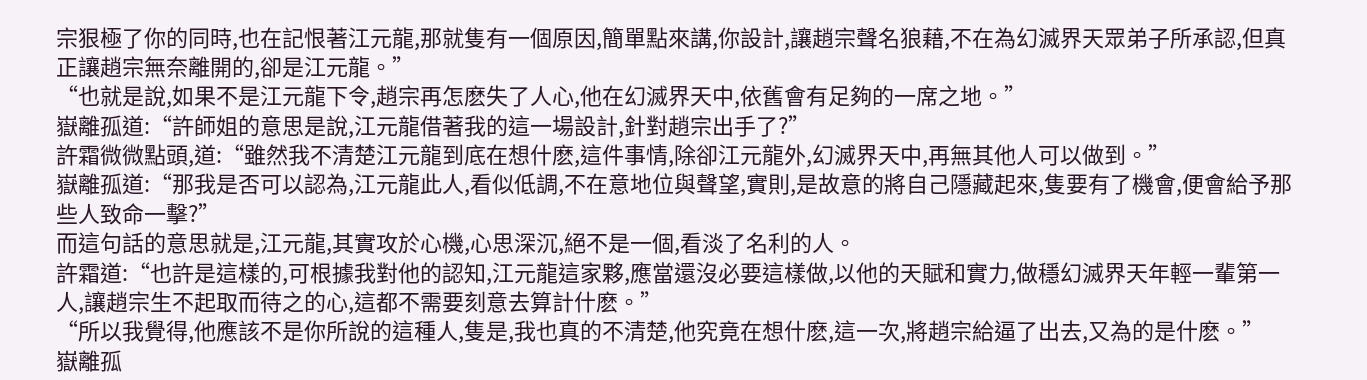宗狠極了你的同時,也在記恨著江元龍,那就隻有一個原因,簡單點來講,你設計,讓趙宗聲名狼藉,不在為幻滅界天眾弟子所承認,但真正讓趙宗無奈離開的,卻是江元龍。”
“也就是說,如果不是江元龍下令,趙宗再怎麽失了人心,他在幻滅界天中,依舊會有足夠的一席之地。”
嶽離孤道:“許師姐的意思是說,江元龍借著我的這一場設計,針對趙宗出手了?”
許霜微微點頭,道:“雖然我不清楚江元龍到底在想什麽,這件事情,除卻江元龍外,幻滅界天中,再無其他人可以做到。”
嶽離孤道:“那我是否可以認為,江元龍此人,看似低調,不在意地位與聲望,實則,是故意的將自己隱藏起來,隻要有了機會,便會給予那些人致命一擊?”
而這句話的意思就是,江元龍,其實攻於心機,心思深沉,絕不是一個,看淡了名利的人。
許霜道:“也許是這樣的,可根據我對他的認知,江元龍這家夥,應當還沒必要這樣做,以他的天賦和實力,做穩幻滅界天年輕一輩第一人,讓趙宗生不起取而待之的心,這都不需要刻意去算計什麽。”
“所以我覺得,他應該不是你所說的這種人,隻是,我也真的不清楚,他究竟在想什麽,這一次,將趙宗給逼了出去,又為的是什麽。”
嶽離孤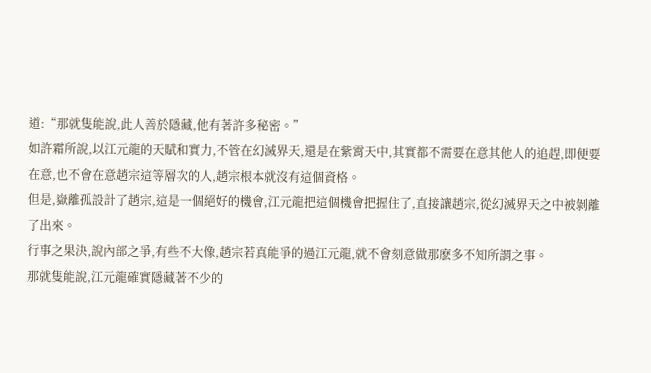道:“那就隻能說,此人善於隱藏,他有著許多秘密。”
如許霜所說,以江元龍的天賦和實力,不管在幻滅界天,還是在紫霄天中,其實都不需要在意其他人的追趕,即便要在意,也不會在意趙宗這等層次的人,趙宗根本就沒有這個資格。
但是,嶽離孤設計了趙宗,這是一個絕好的機會,江元龍把這個機會把握住了,直接讓趙宗,從幻滅界天之中被剝離了出來。
行事之果決,說內部之爭,有些不大像,趙宗若真能爭的過江元龍,就不會刻意做那麽多不知所謂之事。
那就隻能說,江元龍確實隱藏著不少的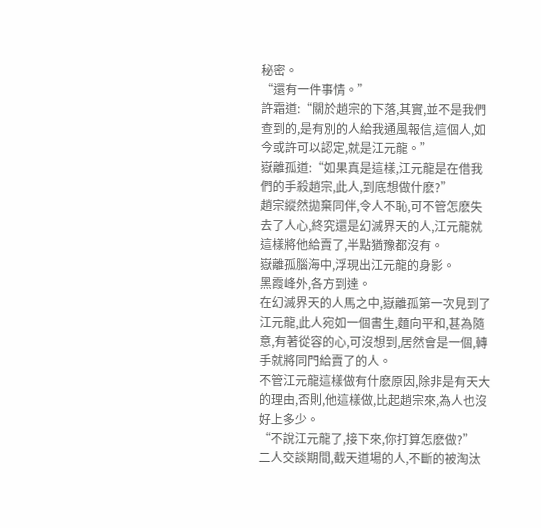秘密。
“還有一件事情。”
許霜道:“關於趙宗的下落,其實,並不是我們查到的,是有別的人給我通風報信,這個人,如今或許可以認定,就是江元龍。”
嶽離孤道:“如果真是這樣,江元龍是在借我們的手殺趙宗,此人,到底想做什麽?”
趙宗縱然拋棄同伴,令人不恥,可不管怎麽失去了人心,終究還是幻滅界天的人,江元龍就這樣將他給賣了,半點猶豫都沒有。
嶽離孤腦海中,浮現出江元龍的身影。
黑霞峰外,各方到達。
在幻滅界天的人馬之中,嶽離孤第一次見到了江元龍,此人宛如一個書生,麵向平和,甚為隨意,有著從容的心,可沒想到,居然會是一個,轉手就將同門給賣了的人。
不管江元龍這樣做有什麽原因,除非是有天大的理由,否則,他這樣做,比起趙宗來,為人也沒好上多少。
“不說江元龍了,接下來,你打算怎麽做?”
二人交談期間,截天道場的人,不斷的被淘汰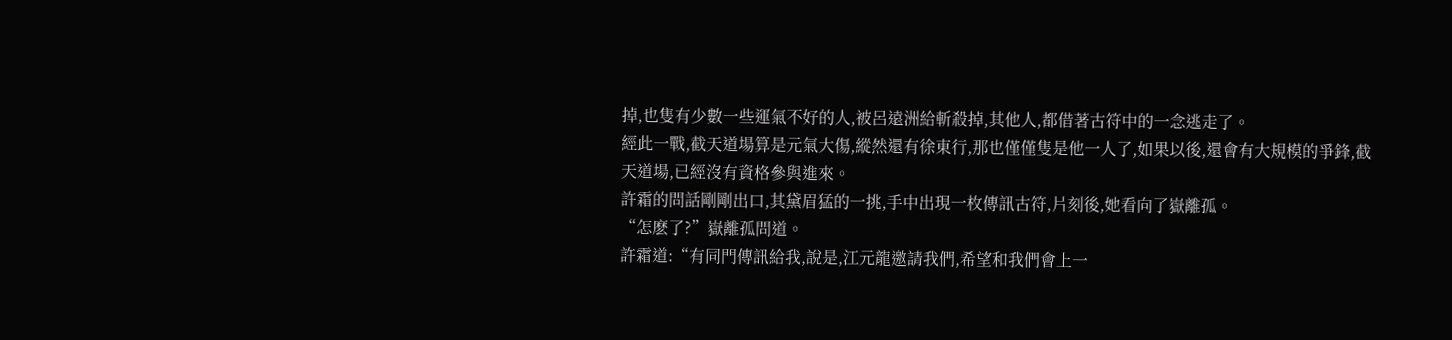掉,也隻有少數一些運氣不好的人,被呂遠洲給斬殺掉,其他人,都借著古符中的一念逃走了。
經此一戰,截天道場算是元氣大傷,縱然還有徐東行,那也僅僅隻是他一人了,如果以後,還會有大規模的爭鋒,截天道場,已經沒有資格參與進來。
許霜的問話剛剛出口,其黛眉猛的一挑,手中出現一枚傳訊古符,片刻後,她看向了嶽離孤。
“怎麽了?”嶽離孤問道。
許霜道:“有同門傳訊給我,說是,江元龍邀請我們,希望和我們會上一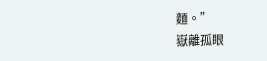麵。”
嶽離孤眼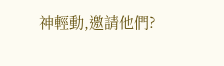神輕動,邀請他們?